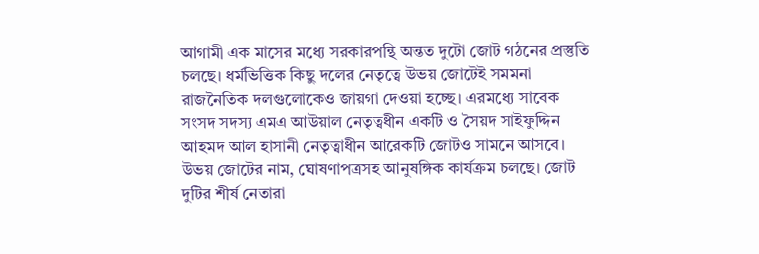আগামী এক মাসের মধ্যে সরকারপন্থি অন্তত দুটো জোট গঠনের প্রস্তুতি চলছে। ধর্মভিত্তিক কিছু দলের নেতৃত্বে উভয় জোটেই সমমনা রাজনৈতিক দলগুলোকেও জায়গা দেওয়া হচ্ছে। এরমধ্যে সাবেক সংসদ সদস্য এমএ আউয়াল নেতৃত্বধীন একটি ও সৈয়দ সাইফুদ্দিন আহমদ আল হাসানী নেতৃত্বাধীন আরেকটি জোটও সামনে আসবে। উভয় জোটের নাম, ঘোষণাপত্রসহ আনুষঙ্গিক কার্যক্রম চলছে। জোট দুটির শীর্ষ নেতারা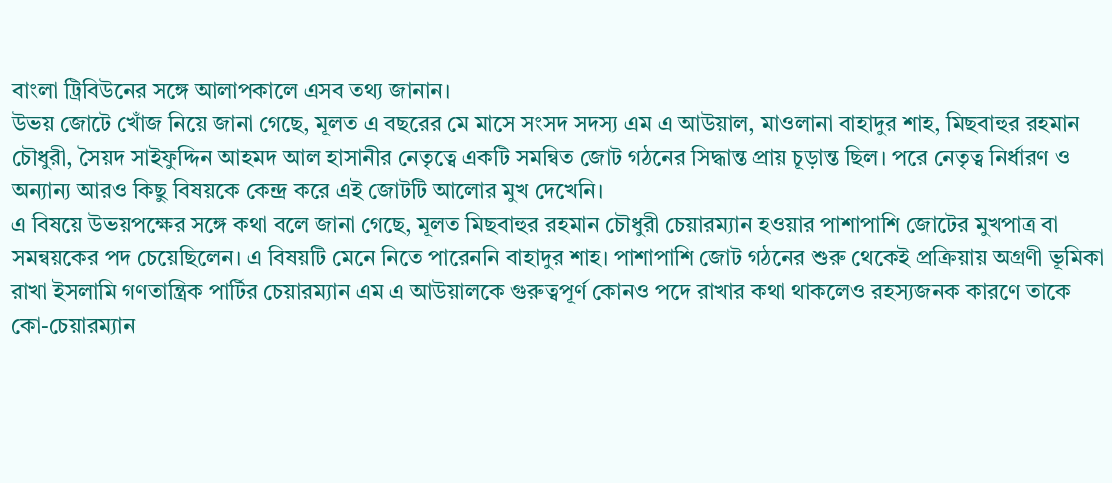বাংলা ট্রিবিউনের সঙ্গে আলাপকালে এসব তথ্য জানান।
উভয় জোটে খোঁজ নিয়ে জানা গেছে, মূলত এ বছরের মে মাসে সংসদ সদস্য এম এ আউয়াল, মাওলানা বাহাদুর শাহ, মিছবাহুর রহমান চৌধুরী, সৈয়দ সাইফুদ্দিন আহমদ আল হাসানীর নেতৃত্বে একটি সমন্বিত জোট গঠনের সিদ্ধান্ত প্রায় চূড়ান্ত ছিল। পরে নেতৃত্ব নির্ধারণ ও অন্যান্য আরও কিছু বিষয়কে কেন্দ্র করে এই জোটটি আলোর মুখ দেখেনি।
এ বিষয়ে উভয়পক্ষের সঙ্গে কথা বলে জানা গেছে, মূলত মিছবাহুর রহমান চৌধুরী চেয়ারম্যান হওয়ার পাশাপাশি জোটের মুখপাত্র বা সমন্বয়কের পদ চেয়েছিলেন। এ বিষয়টি মেনে নিতে পারেননি বাহাদুর শাহ। পাশাপাশি জোট গঠনের শুরু থেকেই প্রক্রিয়ায় অগ্রণী ভূমিকা রাখা ইসলামি গণতান্ত্রিক পার্টির চেয়ারম্যান এম এ আউয়ালকে গুরুত্বপূর্ণ কোনও পদে রাখার কথা থাকলেও রহস্যজনক কারণে তাকে কো-চেয়ারম্যান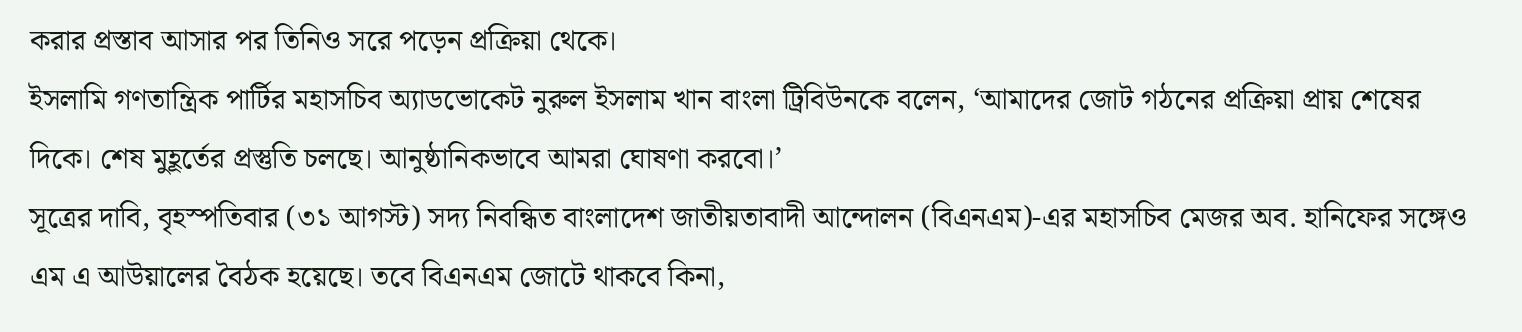করার প্রস্তাব আসার পর তিনিও সরে পড়েন প্রক্রিয়া থেকে।
ইসলামি গণতান্ত্রিক পার্টির মহাসচিব অ্যাডভোকেট নুরুল ইসলাম খান বাংলা ট্রিবিউনকে বলেন, ‘আমাদের জোট গঠনের প্রক্রিয়া প্রায় শেষের দিকে। শেষ মুহূর্তের প্রস্তুতি চলছে। আনুষ্ঠানিকভাবে আমরা ঘোষণা করবো।’
সূত্রের দাবি, বৃহস্পতিবার (৩১ আগস্ট) সদ্য নিবন্ধিত বাংলাদেশ জাতীয়তাবাদী আন্দোলন (বিএনএম)-এর মহাসচিব মেজর অব. হানিফের সঙ্গেও এম এ আউয়ালের বৈঠক হয়েছে। তবে বিএনএম জোটে থাকবে কিনা,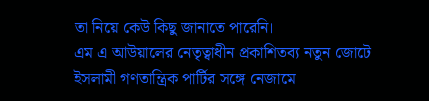তা নিয়ে কেউ কিছু জানাতে পারেনি।
এম এ আউয়ালের নেতৃত্বাধীন প্রকাশিতব্য নতুন জোটে ইসলামী গণতান্ত্রিক পার্টির সঙ্গে নেজামে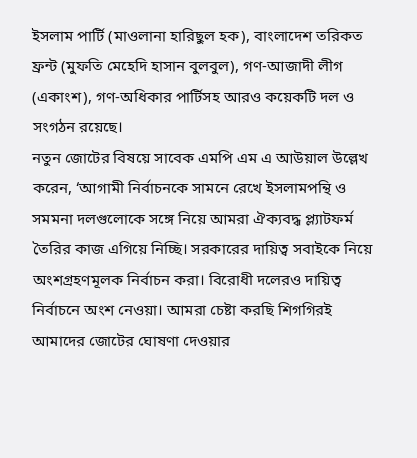ইসলাম পার্টি (মাওলানা হারিছুল হক), বাংলাদেশ তরিকত ফ্রন্ট (মুফতি মেহেদি হাসান বুলবুল), গণ-আজাদী লীগ (একাংশ), গণ-অধিকার পার্টিসহ আরও কয়েকটি দল ও সংগঠন রয়েছে।
নতুন জোটের বিষয়ে সাবেক এমপি এম এ আউয়াল উল্লেখ করেন, ‘আগামী নির্বাচনকে সামনে রেখে ইসলামপন্থি ও সমমনা দলগুলোকে সঙ্গে নিয়ে আমরা ঐক্যবদ্ধ প্ল্যাটফর্ম তৈরির কাজ এগিয়ে নিচ্ছি। সরকারের দায়িত্ব সবাইকে নিয়ে অংশগ্রহণমূলক নির্বাচন করা। বিরোধী দলেরও দায়িত্ব নির্বাচনে অংশ নেওয়া। আমরা চেষ্টা করছি শিগগিরই আমাদের জোটের ঘোষণা দেওয়ার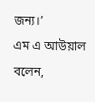জন্য।’
এম এ আউয়াল বলেন,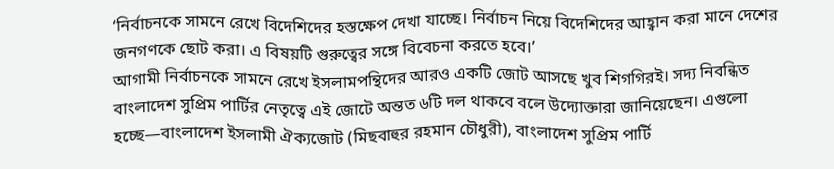‘নির্বাচনকে সামনে রেখে বিদেশিদের হস্তক্ষেপ দেখা যাচ্ছে। নির্বাচন নিয়ে বিদেশিদের আহ্বান করা মানে দেশের জনগণকে ছোট করা। এ বিষয়টি গুরুত্বের সঙ্গে বিবেচনা করতে হবে।’
আগামী নির্বাচনকে সামনে রেখে ইসলামপন্থিদের আরও একটি জোট আসছে খুব শিগগিরই। সদ্য নিবন্ধিত বাংলাদেশ সুপ্রিম পার্টির নেতৃত্বে এই জোটে অন্তত ৬টি দল থাকবে বলে উদ্যোক্তারা জানিয়েছেন। এগুলো হচ্ছে—বাংলাদেশ ইসলামী ঐক্যজোট (মিছবাহুর রহমান চৌধুরী), বাংলাদেশ সুপ্রিম পার্টি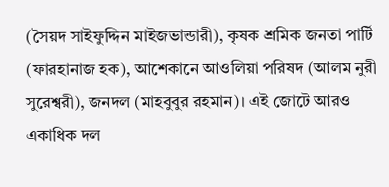(সৈয়দ সাইফুদ্দিন মাইজভান্ডারী), কৃষক শ্রমিক জনতা পার্টি (ফারহানাজ হক), আশেকানে আওলিয়া পরিষদ (আলম নুরী সুরেশ্বরী), জনদল (মাহবুবুর রহমান)। এই জোটে আরও একাধিক দল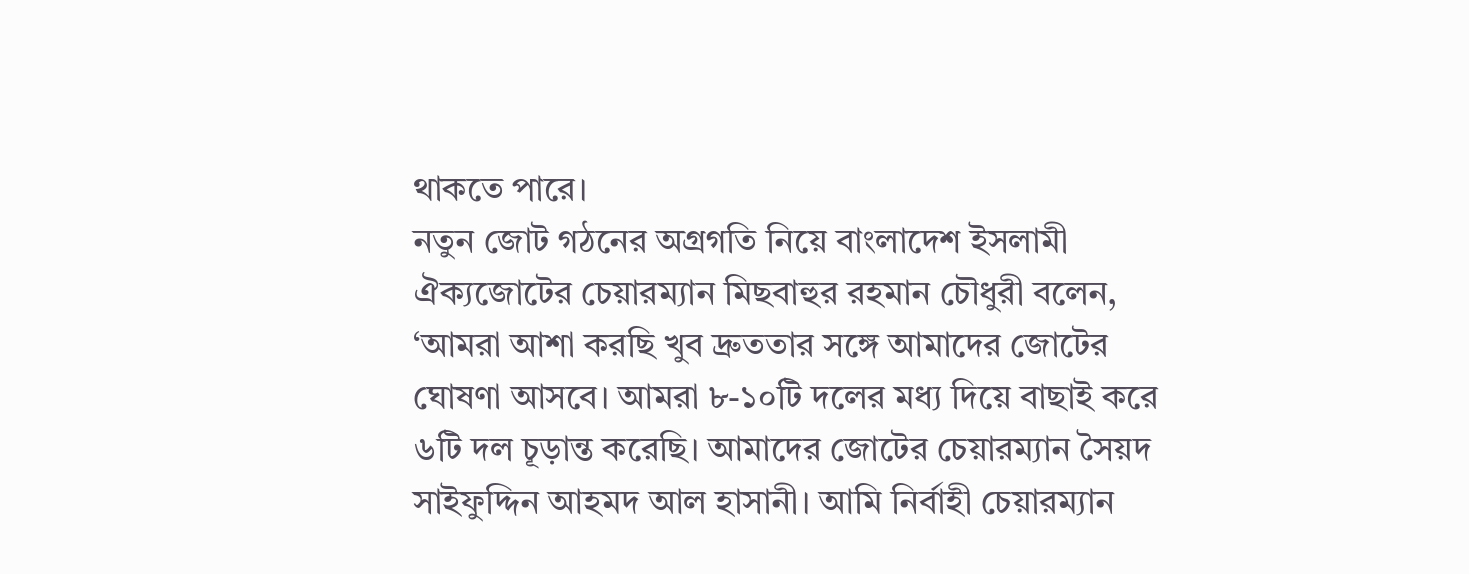থাকতে পারে।
নতুন জোট গঠনের অগ্রগতি নিয়ে বাংলাদেশ ইসলামী ঐক্যজোটের চেয়ারম্যান মিছবাহুর রহমান চৌধুরী বলেন, ‘আমরা আশা করছি খুব দ্রুততার সঙ্গে আমাদের জোটের ঘোষণা আসবে। আমরা ৮-১০টি দলের মধ্য দিয়ে বাছাই করে ৬টি দল চূড়ান্ত করেছি। আমাদের জোটের চেয়ারম্যান সৈয়দ সাইফুদ্দিন আহমদ আল হাসানী। আমি নির্বাহী চেয়ারম্যান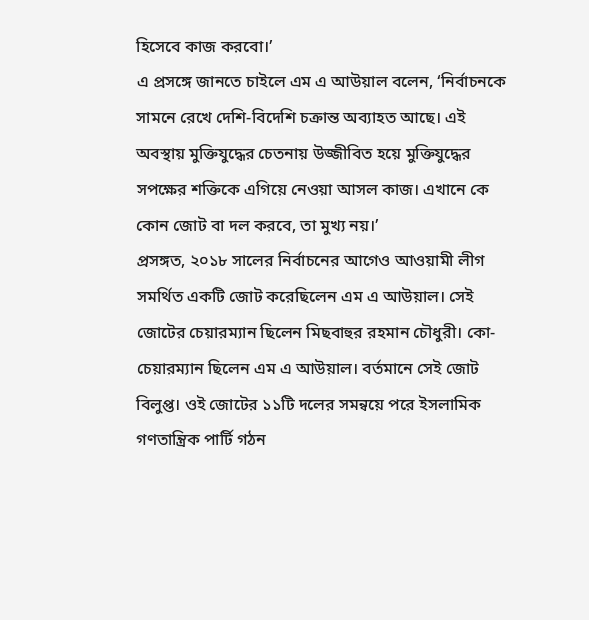হিসেবে কাজ করবো।’
এ প্রসঙ্গে জানতে চাইলে এম এ আউয়াল বলেন, ‘নির্বাচনকে সামনে রেখে দেশি-বিদেশি চক্রান্ত অব্যাহত আছে। এই অবস্থায় মুক্তিযুদ্ধের চেতনায় উজ্জীবিত হয়ে মুক্তিযুদ্ধের সপক্ষের শক্তিকে এগিয়ে নেওয়া আসল কাজ। এখানে কে কোন জোট বা দল করবে, তা মুখ্য নয়।’
প্রসঙ্গত, ২০১৮ সালের নির্বাচনের আগেও আওয়ামী লীগ সমর্থিত একটি জোট করেছিলেন এম এ আউয়াল। সেই জোটের চেয়ারম্যান ছিলেন মিছবাহুর রহমান চৌধুরী। কো-চেয়ারম্যান ছিলেন এম এ আউয়াল। বর্তমানে সেই জোট বিলুপ্ত। ওই জোটের ১১টি দলের সমন্বয়ে পরে ইসলামিক গণতান্ত্রিক পার্টি গঠন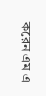করেন এম এ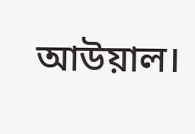আউয়াল।